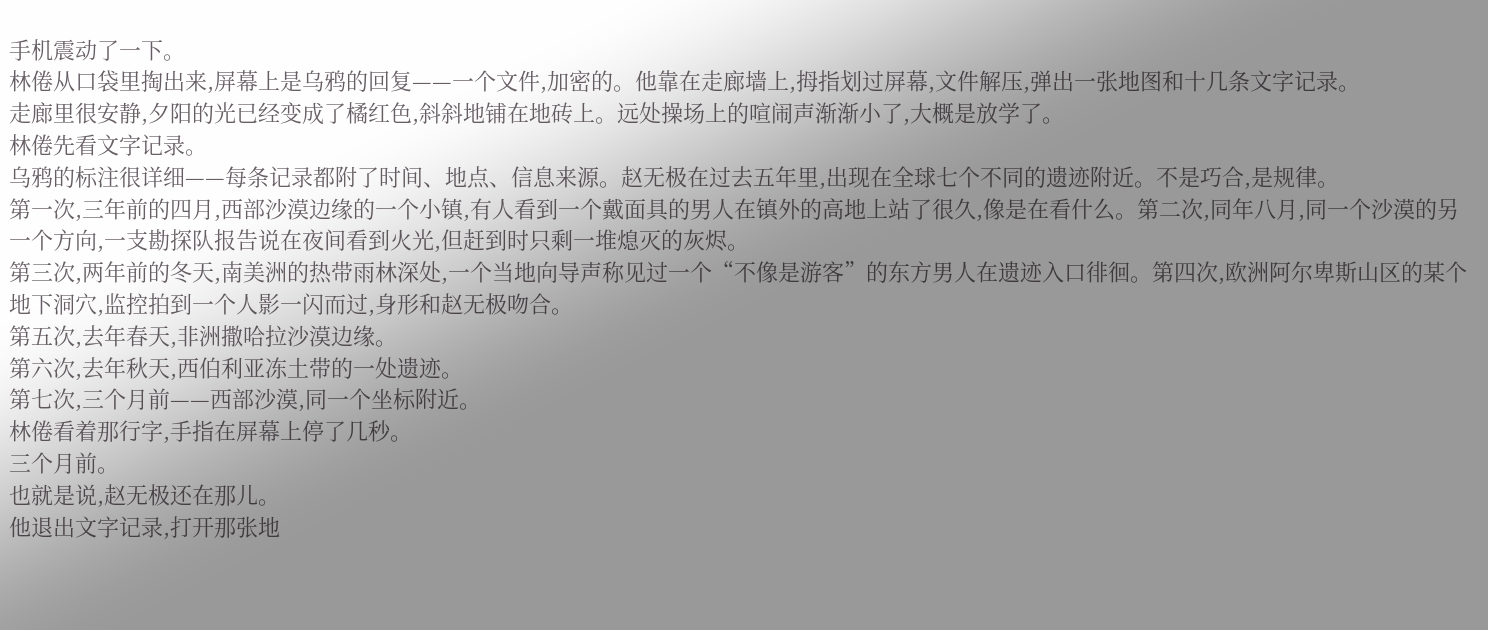手机震动了一下。
林倦从口袋里掏出来,屏幕上是乌鸦的回复——一个文件,加密的。他靠在走廊墙上,拇指划过屏幕,文件解压,弹出一张地图和十几条文字记录。
走廊里很安静,夕阳的光已经变成了橘红色,斜斜地铺在地砖上。远处操场上的喧闹声渐渐小了,大概是放学了。
林倦先看文字记录。
乌鸦的标注很详细——每条记录都附了时间、地点、信息来源。赵无极在过去五年里,出现在全球七个不同的遗迹附近。不是巧合,是规律。
第一次,三年前的四月,西部沙漠边缘的一个小镇,有人看到一个戴面具的男人在镇外的高地上站了很久,像是在看什么。第二次,同年八月,同一个沙漠的另一个方向,一支勘探队报告说在夜间看到火光,但赶到时只剩一堆熄灭的灰烬。
第三次,两年前的冬天,南美洲的热带雨林深处,一个当地向导声称见过一个“不像是游客”的东方男人在遗迹入口徘徊。第四次,欧洲阿尔卑斯山区的某个地下洞穴,监控拍到一个人影一闪而过,身形和赵无极吻合。
第五次,去年春天,非洲撒哈拉沙漠边缘。
第六次,去年秋天,西伯利亚冻土带的一处遗迹。
第七次,三个月前——西部沙漠,同一个坐标附近。
林倦看着那行字,手指在屏幕上停了几秒。
三个月前。
也就是说,赵无极还在那儿。
他退出文字记录,打开那张地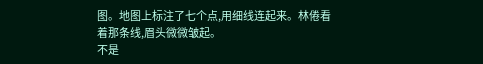图。地图上标注了七个点,用细线连起来。林倦看着那条线,眉头微微皱起。
不是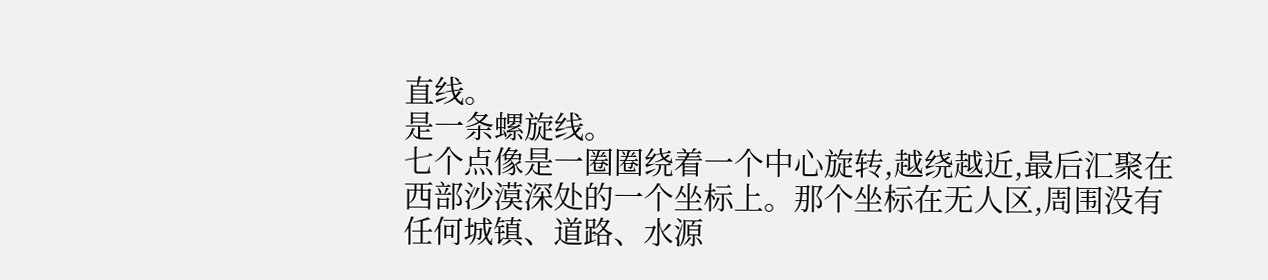直线。
是一条螺旋线。
七个点像是一圈圈绕着一个中心旋转,越绕越近,最后汇聚在西部沙漠深处的一个坐标上。那个坐标在无人区,周围没有任何城镇、道路、水源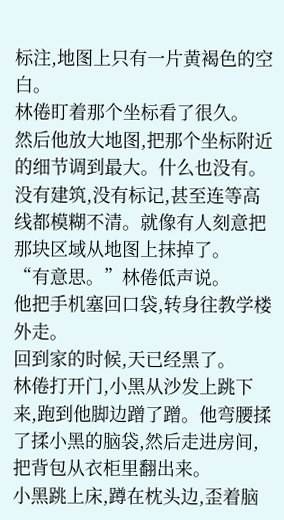标注,地图上只有一片黄褐色的空白。
林倦盯着那个坐标看了很久。
然后他放大地图,把那个坐标附近的细节调到最大。什么也没有。没有建筑,没有标记,甚至连等高线都模糊不清。就像有人刻意把那块区域从地图上抹掉了。
“有意思。”林倦低声说。
他把手机塞回口袋,转身往教学楼外走。
回到家的时候,天已经黑了。
林倦打开门,小黑从沙发上跳下来,跑到他脚边蹭了蹭。他弯腰揉了揉小黑的脑袋,然后走进房间,把背包从衣柜里翻出来。
小黑跳上床,蹲在枕头边,歪着脑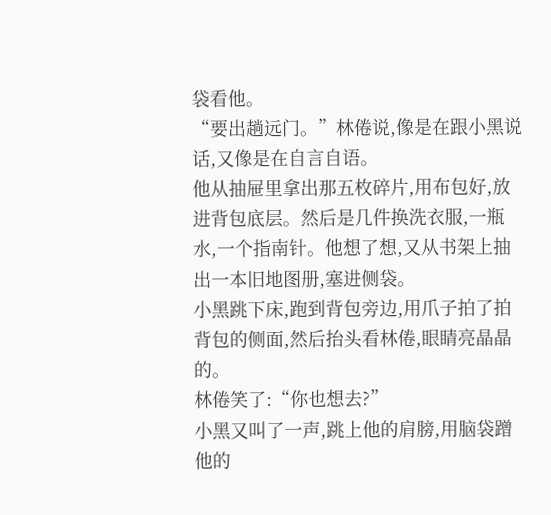袋看他。
“要出趟远门。”林倦说,像是在跟小黑说话,又像是在自言自语。
他从抽屉里拿出那五枚碎片,用布包好,放进背包底层。然后是几件换洗衣服,一瓶水,一个指南针。他想了想,又从书架上抽出一本旧地图册,塞进侧袋。
小黑跳下床,跑到背包旁边,用爪子拍了拍背包的侧面,然后抬头看林倦,眼睛亮晶晶的。
林倦笑了:“你也想去?”
小黑又叫了一声,跳上他的肩膀,用脑袋蹭他的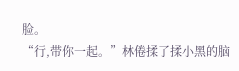脸。
“行,带你一起。”林倦揉了揉小黑的脑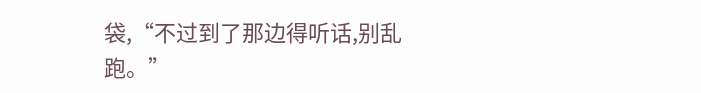袋,“不过到了那边得听话,别乱跑。”